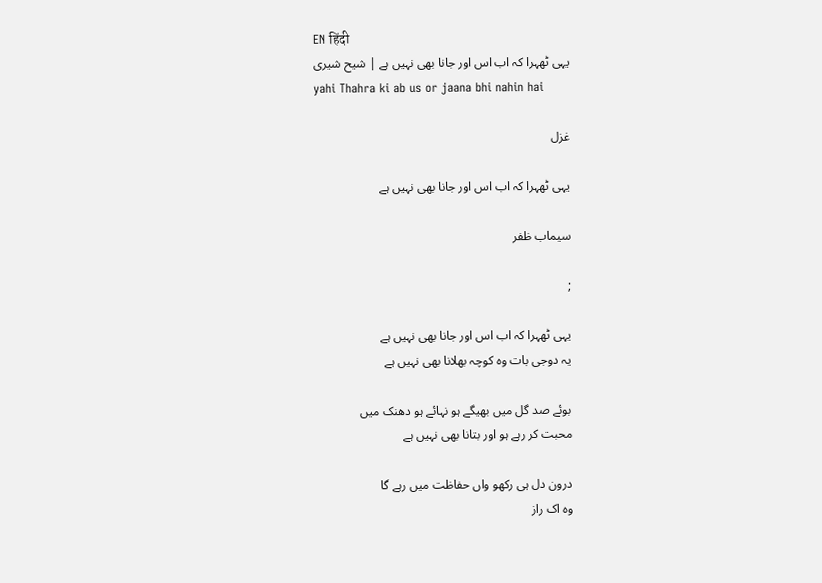EN हिंदी
یہی ٹھہرا کہ اب اس اور جانا بھی نہیں ہے | شیح شیری
yahi Thahra ki ab us or jaana bhi nahin hai

غزل

یہی ٹھہرا کہ اب اس اور جانا بھی نہیں ہے

سیماب ظفر

;

یہی ٹھہرا کہ اب اس اور جانا بھی نہیں ہے
یہ دوجی بات وہ کوچہ بھلانا بھی نہیں ہے

بوئے صد‌ گل میں بھیگے ہو نہائے ہو دھنک میں
محبت کر رہے ہو اور بتانا بھی نہیں ہے

درون دل ہی رکھو واں حفاظت میں رہے گا
وہ اک راز‌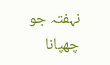نہفتہ جو چھپانا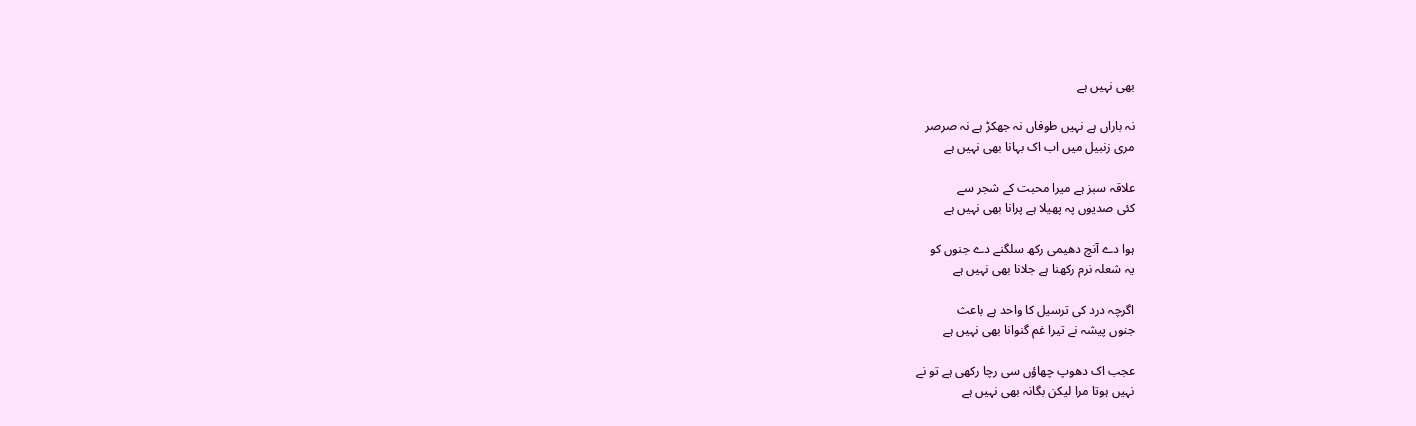بھی نہیں ہے

نہ باراں ہے نہیں طوفاں نہ جھکڑ ہے نہ صرصر
مری زنبیل میں اب اک بہانا بھی نہیں ہے

علاقہ سبز ہے میرا محبت کے شجر سے
کئی صدیوں پہ پھیلا ہے پرانا بھی نہیں ہے

ہوا دے آنچ دھیمی رکھ سلگنے دے جنوں کو
یہ شعلہ نرم رکھنا ہے جلانا بھی نہیں ہے

اگرچہ درد کی ترسیل کا واحد ہے باعث
جنوں پیشہ نے تیرا غم گنوانا بھی نہیں ہے

عجب اک دھوپ‌ چھاؤں سی رچا رکھی ہے تو نے
نہیں ہوتا مرا لیکن بگانہ بھی نہیں ہے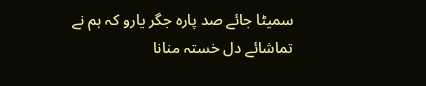سمیٹا جائے صد پارہ جگر یارو کہ ہم نے
تماشائے دل خستہ منانا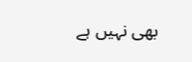بھی نہیں ہے